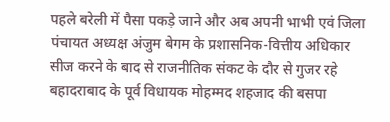पहले बरेली में पैसा पकड़े जाने और अब अपनी भाभी एवं जिला पंचायत अध्यक्ष अंजुम बेगम के प्रशासनिक-वित्तीय अधिकार सीज करने के बाद से राजनीतिक संकट के दौर से गुजर रहे बहादराबाद के पूर्व विधायक मोहम्मद शहजाद की बसपा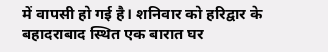में वापसी हो गई है। शनिवार को हरिद्वार के बहादराबाद स्थित एक बारात घर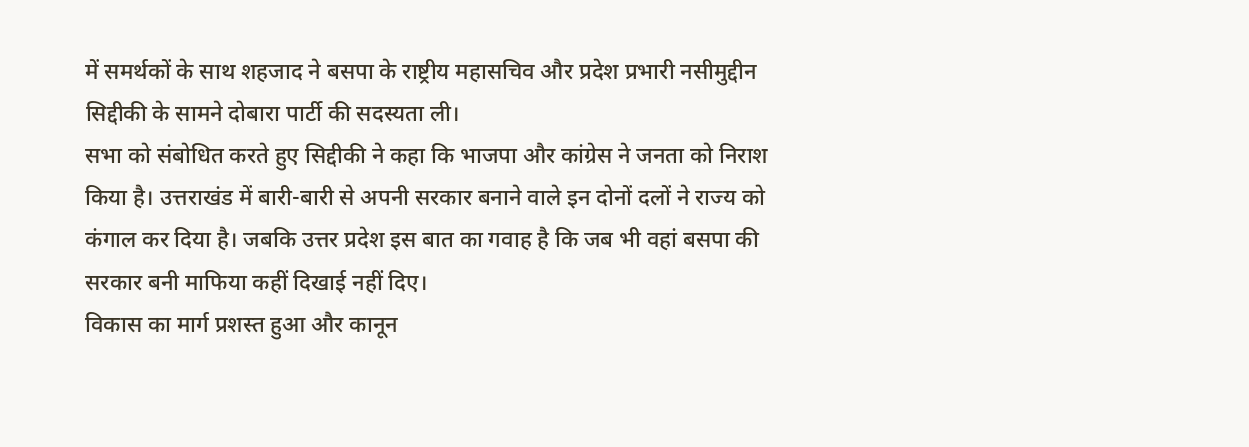में समर्थकों के साथ शहजाद ने बसपा के राष्ट्रीय महासचिव और प्रदेश प्रभारी नसीमुद्दीन सिद्दीकी के सामने दोबारा पार्टी की सदस्यता ली।
सभा को संबोधित करते हुए सिद्दीकी ने कहा कि भाजपा और कांग्रेस ने जनता को निराश किया है। उत्तराखंड में बारी-बारी से अपनी सरकार बनाने वाले इन दोनों दलों ने राज्य को कंगाल कर दिया है। जबकि उत्तर प्रदेश इस बात का गवाह है कि जब भी वहां बसपा की सरकार बनी माफिया कहीं दिखाई नहीं दिए।
विकास का मार्ग प्रशस्त हुआ और कानून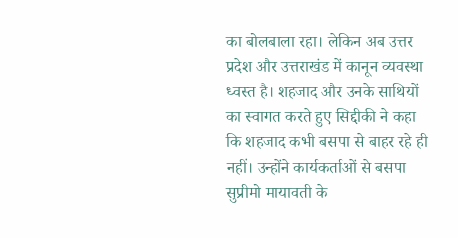का बोलबाला रहा। लेकिन अब उत्तर प्रदेश और उत्तराखंड में कानून व्यवस्था ध्वस्त है। शहजाद और उनके साथियों का स्वागत करते हुए सिद्दीकी ने कहा कि शहजाद कभी बसपा से बाहर रहे ही नहीं। उन्होंने कार्यकर्ताओं से बसपा सुप्रीमो मायावती के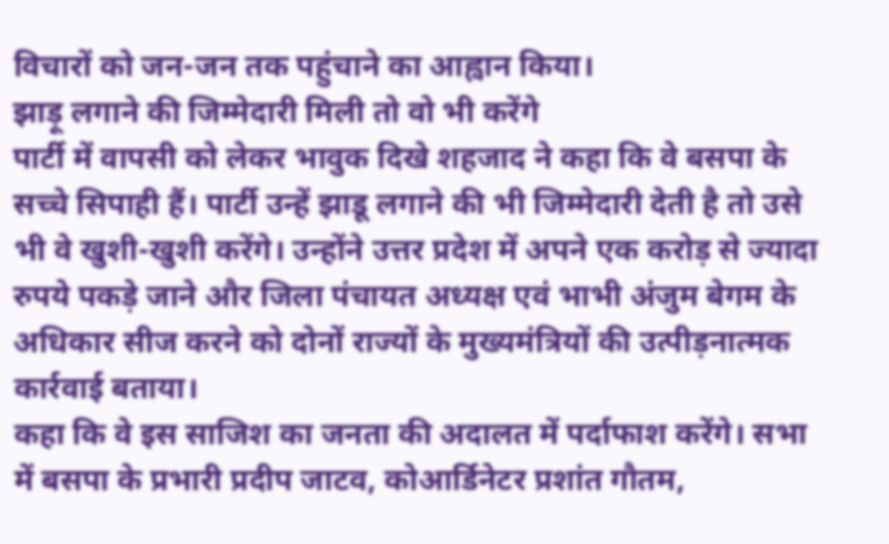विचारों को जन-जन तक पहुंचाने का आह्वान किया।
झाड़ू लगाने की जिम्मेदारी मिली तो वो भी करेंगे
पार्टी में वापसी को लेकर भावुक दिखे शहजाद ने कहा कि वे बसपा के सच्चे सिपाही हैं। पार्टी उन्हें झाडू लगाने की भी जिम्मेदारी देती है तो उसे भी वे खुशी-खुशी करेंगे। उन्होंने उत्तर प्रदेश में अपने एक करोड़ से ज्यादा रुपये पकड़े जाने और जिला पंचायत अध्यक्ष एवं भाभी अंजुम बेगम के अधिकार सीज करने को दोनों राज्यों के मुख्यमंत्रियों की उत्पीड़नात्मक कार्रवाई बताया।
कहा कि वे इस साजिश का जनता की अदालत में पर्दाफाश करेंगे। सभा में बसपा के प्रभारी प्रदीप जाटव, कोआर्डिनेटर प्रशांत गौतम,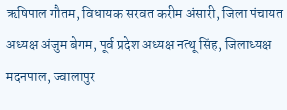ऋषिपाल गौतम, विधायक सरवत करीम अंसारी, जिला पंचायत अध्यक्ष अंजुम बेगम, पूर्व प्रदेश अध्यक्ष नत्थू सिंह, जिलाध्यक्ष मदनपाल, ज्वालापुर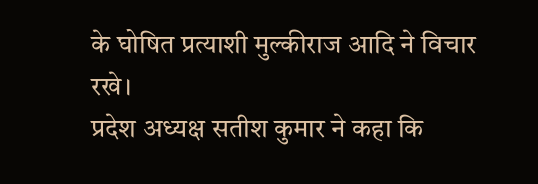के घोषित प्रत्याशी मुल्कीराज आदि ने विचार रखे।
प्रदेश अध्यक्ष सतीश कुमार ने कहा कि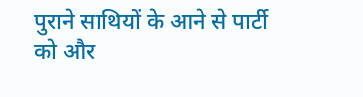पुराने साथियों के आने से पार्टी को और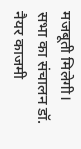मजबूती मिलेगी। सभा का संचालन डॉ. नैयर काजमी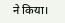ने किया।